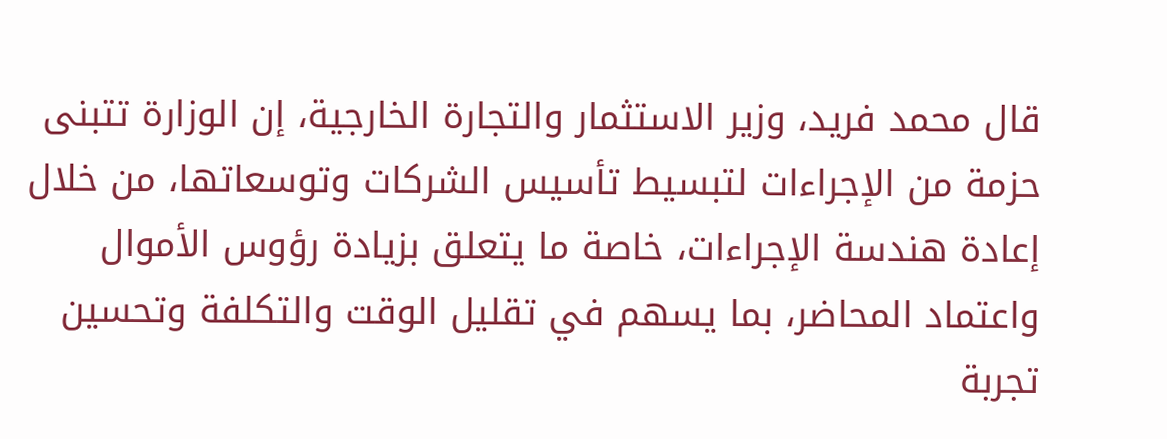قال محمد فريد، وزير الاستثمار والتجارة الخارجية، إن الوزارة تتبنى حزمة من الإجراءات لتبسيط تأسيس الشركات وتوسعاتها، من خلال إعادة هندسة الإجراءات، خاصة ما يتعلق بزيادة رؤوس الأموال واعتماد المحاضر، بما يسهم في تقليل الوقت والتكلفة وتحسين تجربة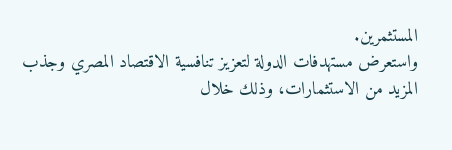المستثمرين.
واستعرض مستهدفات الدولة لتعزيز تنافسية الاقتصاد المصري وجذب المزيد من الاستثمارات، وذلك خلال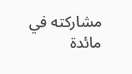مشاركته في مائدة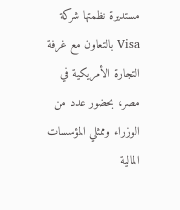مستديرة نظمتها شركة Visa بالتعاون مع غرفة التجارة الأمريكية في مصر، بحضور عدد من الوزراء وممثلي المؤسسات المالية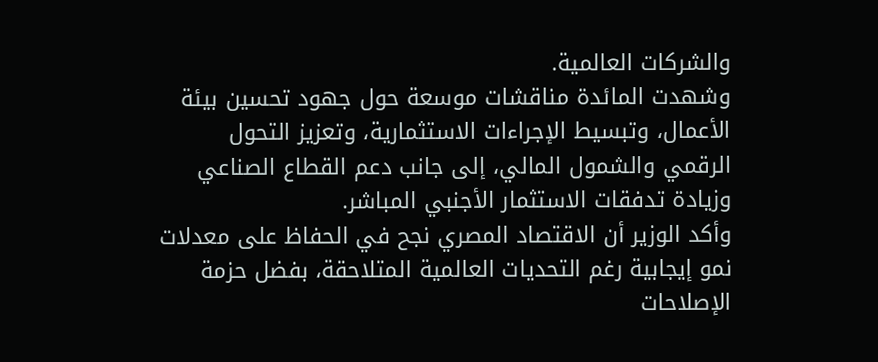والشركات العالمية.
وشهدت المائدة مناقشات موسعة حول جهود تحسين بيئة الأعمال، وتبسيط الإجراءات الاستثمارية، وتعزيز التحول الرقمي والشمول المالي، إلى جانب دعم القطاع الصناعي وزيادة تدفقات الاستثمار الأجنبي المباشر.
وأكد الوزير أن الاقتصاد المصري نجح في الحفاظ على معدلات نمو إيجابية رغم التحديات العالمية المتلاحقة، بفضل حزمة الإصلاحات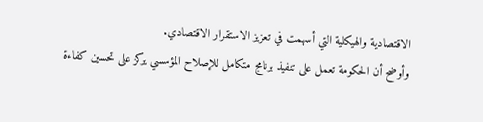الاقتصادية والهيكلية التي أسهمت في تعزيز الاستقرار الاقتصادي.
وأوضح أن الحكومة تعمل على تنفيذ برنامج متكامل للإصلاح المؤسسي يركز على تحسين كفاءة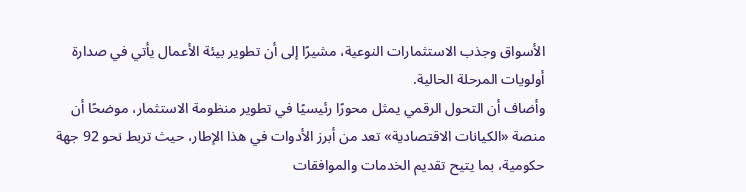الأسواق وجذب الاستثمارات النوعية، مشيرًا إلى أن تطوير بيئة الأعمال يأتي في صدارة أولويات المرحلة الحالية.
وأضاف أن التحول الرقمي يمثل محورًا رئيسيًا في تطوير منظومة الاستثمار، موضحًا أن منصة «الكيانات الاقتصادية» تعد من أبرز الأدوات في هذا الإطار، حيث تربط نحو 92 جهة حكومية، بما يتيح تقديم الخدمات والموافقات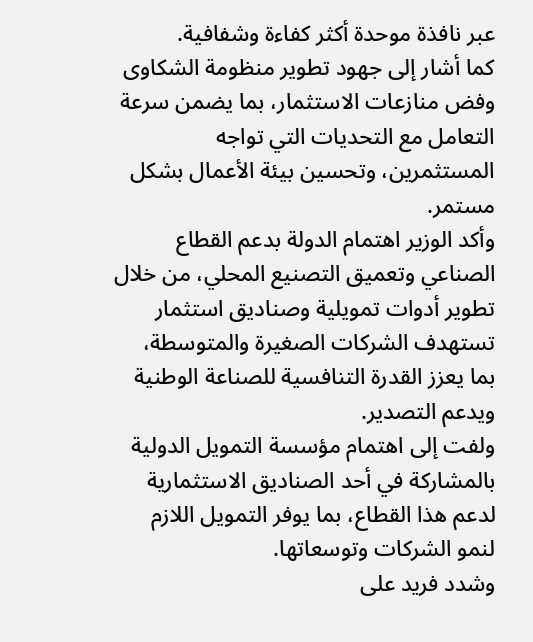عبر نافذة موحدة أكثر كفاءة وشفافية.
كما أشار إلى جهود تطوير منظومة الشكاوى وفض منازعات الاستثمار، بما يضمن سرعة التعامل مع التحديات التي تواجه المستثمرين، وتحسين بيئة الأعمال بشكل مستمر.
وأكد الوزير اهتمام الدولة بدعم القطاع الصناعي وتعميق التصنيع المحلي، من خلال تطوير أدوات تمويلية وصناديق استثمار تستهدف الشركات الصغيرة والمتوسطة، بما يعزز القدرة التنافسية للصناعة الوطنية ويدعم التصدير.
ولفت إلى اهتمام مؤسسة التمويل الدولية بالمشاركة في أحد الصناديق الاستثمارية لدعم هذا القطاع، بما يوفر التمويل اللازم لنمو الشركات وتوسعاتها.
وشدد فريد على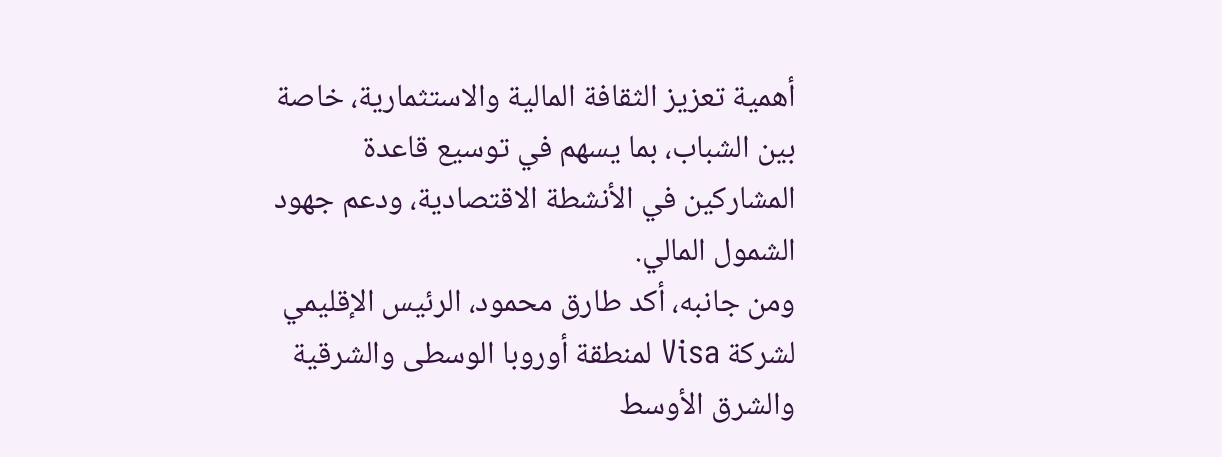أهمية تعزيز الثقافة المالية والاستثمارية، خاصة بين الشباب، بما يسهم في توسيع قاعدة المشاركين في الأنشطة الاقتصادية، ودعم جهود الشمول المالي.
ومن جانبه، أكد طارق محمود، الرئيس الإقليمي لشركة Visa لمنطقة أوروبا الوسطى والشرقية والشرق الأوسط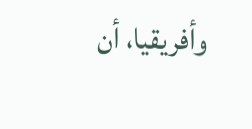وأفريقيا، أن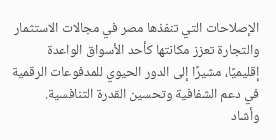الإصلاحات التي تنفذها مصر في مجالات الاستثمار والتجارة تعزز مكانتها كأحد الأسواق الواعدة إقليميًا، مشيرًا إلى الدور الحيوي للمدفوعات الرقمية في دعم الشفافية وتحسين القدرة التنافسية.
وأشاد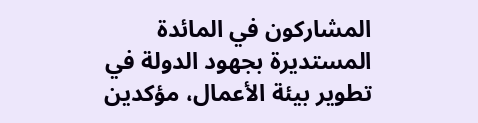المشاركون في المائدة المستديرة بجهود الدولة في تطوير بيئة الأعمال، مؤكدين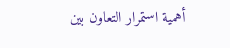أهمية استمرار التعاون بين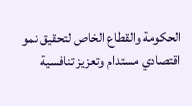الحكومة والقطاع الخاص لتحقيق نمو اقتصادي مستدام وتعزيز تنافسية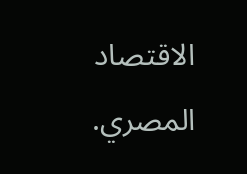الاقتصاد المصري.